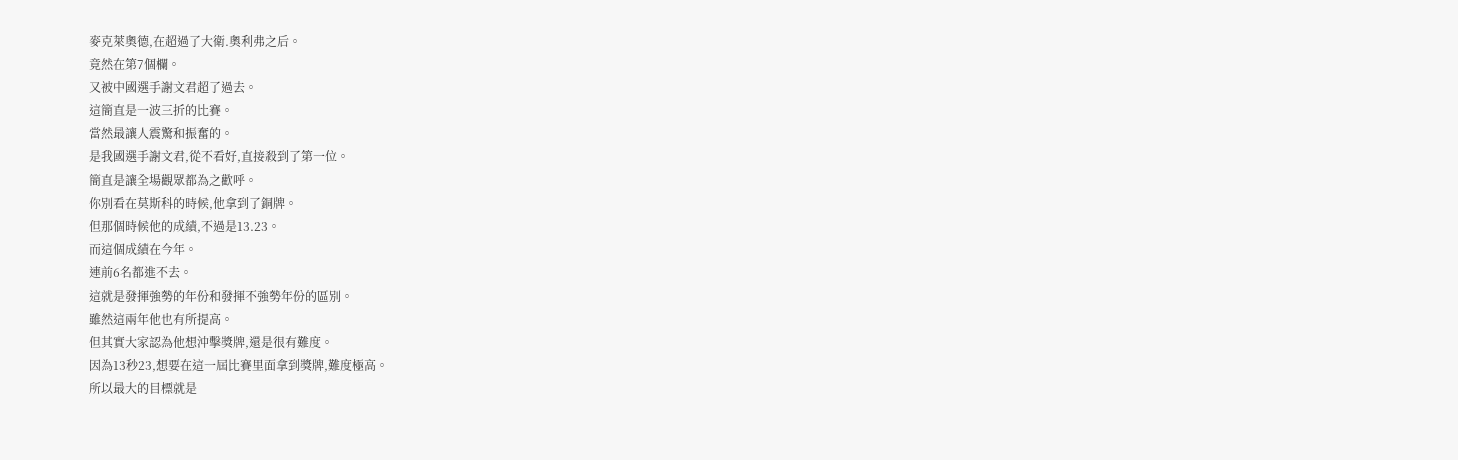麥克萊奧德,在超過了大衛.奧利弗之后。
竟然在第7個欄。
又被中國選手謝文君超了過去。
這簡直是一波三折的比賽。
當然最讓人震驚和振奮的。
是我國選手謝文君,從不看好,直接殺到了第一位。
簡直是讓全場觀眾都為之歡呼。
你別看在莫斯科的時候,他拿到了銅牌。
但那個時候他的成績,不過是13.23。
而這個成績在今年。
連前6名都進不去。
這就是發揮強勢的年份和發揮不強勢年份的區別。
雖然這兩年他也有所提高。
但其實大家認為他想沖擊獎牌,還是很有難度。
因為13秒23,想要在這一屆比賽里面拿到獎牌,難度極高。
所以最大的目標就是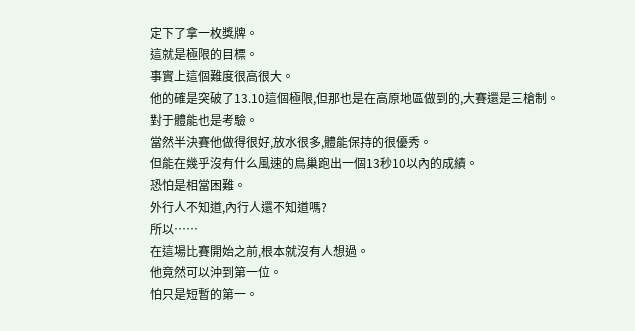定下了拿一枚獎牌。
這就是極限的目標。
事實上這個難度很高很大。
他的確是突破了13.10這個極限,但那也是在高原地區做到的,大賽還是三槍制。
對于體能也是考驗。
當然半決賽他做得很好,放水很多,體能保持的很優秀。
但能在幾乎沒有什么風速的鳥巢跑出一個13秒10以內的成績。
恐怕是相當困難。
外行人不知道,內行人還不知道嗎?
所以……
在這場比賽開始之前,根本就沒有人想過。
他竟然可以沖到第一位。
怕只是短暫的第一。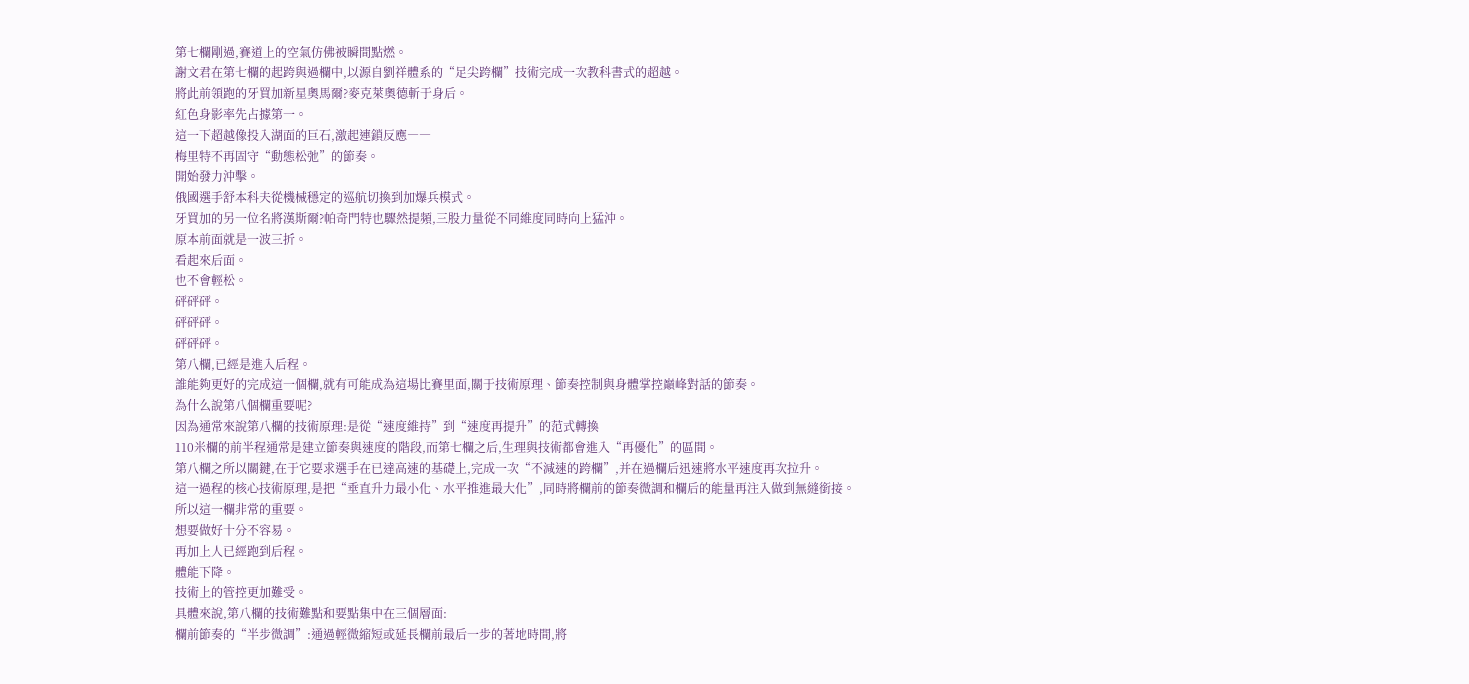第七欄剛過,賽道上的空氣仿佛被瞬間點燃。
謝文君在第七欄的起跨與過欄中,以源自劉祥體系的“足尖跨欄”技術完成一次教科書式的超越。
將此前領跑的牙買加新星奧馬爾?麥克萊奧德斬于身后。
紅色身影率先占據第一。
這一下超越像投入湖面的巨石,激起連鎖反應――
梅里特不再固守“動態松弛”的節奏。
開始發力沖擊。
俄國選手舒本科夫從機械穩定的巡航切換到加爆兵模式。
牙買加的另一位名將漢斯爾?帕奇門特也驟然提頻,三股力量從不同維度同時向上猛沖。
原本前面就是一波三折。
看起來后面。
也不會輕松。
砰砰砰。
砰砰砰。
砰砰砰。
第八欄,已經是進入后程。
誰能夠更好的完成這一個欄,就有可能成為這場比賽里面,關于技術原理、節奏控制與身體掌控巔峰對話的節奏。
為什么說第八個欄重要呢?
因為通常來說第八欄的技術原理:是從“速度維持”到“速度再提升”的范式轉換
110米欄的前半程通常是建立節奏與速度的階段,而第七欄之后,生理與技術都會進入“再優化”的區間。
第八欄之所以關鍵,在于它要求選手在已達高速的基礎上,完成一次“不減速的跨欄”,并在過欄后迅速將水平速度再次拉升。
這一過程的核心技術原理,是把“垂直升力最小化、水平推進最大化”,同時將欄前的節奏微調和欄后的能量再注入做到無縫銜接。
所以這一欄非常的重要。
想要做好十分不容易。
再加上人已經跑到后程。
體能下降。
技術上的管控更加難受。
具體來說,第八欄的技術難點和要點集中在三個層面:
欄前節奏的“半步微調”:通過輕微縮短或延長欄前最后一步的著地時間,將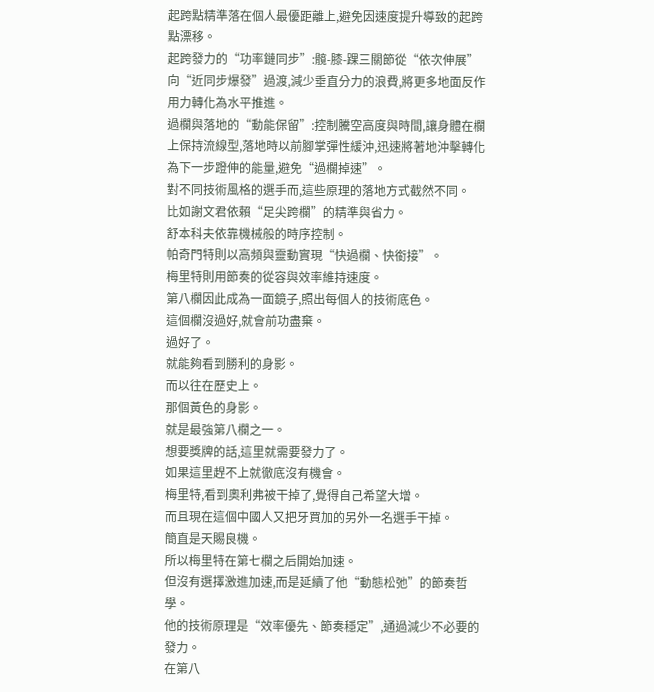起跨點精準落在個人最優距離上,避免因速度提升導致的起跨點漂移。
起跨發力的“功率鏈同步”:髖-膝-踝三關節從“依次伸展”向“近同步爆發”過渡,減少垂直分力的浪費,將更多地面反作用力轉化為水平推進。
過欄與落地的“動能保留”:控制騰空高度與時間,讓身體在欄上保持流線型,落地時以前腳掌彈性緩沖,迅速將著地沖擊轉化為下一步蹬伸的能量,避免“過欄掉速”。
對不同技術風格的選手而,這些原理的落地方式截然不同。
比如謝文君依賴“足尖跨欄”的精準與省力。
舒本科夫依靠機械般的時序控制。
帕奇門特則以高頻與靈動實現“快過欄、快銜接”。
梅里特則用節奏的從容與效率維持速度。
第八欄因此成為一面鏡子,照出每個人的技術底色。
這個欄沒過好,就會前功盡棄。
過好了。
就能夠看到勝利的身影。
而以往在歷史上。
那個黃色的身影。
就是最強第八欄之一。
想要獎牌的話,這里就需要發力了。
如果這里趕不上就徹底沒有機會。
梅里特,看到奧利弗被干掉了,覺得自己希望大增。
而且現在這個中國人又把牙買加的另外一名選手干掉。
簡直是天賜良機。
所以梅里特在第七欄之后開始加速。
但沒有選擇激進加速,而是延續了他“動態松弛”的節奏哲學。
他的技術原理是“效率優先、節奏穩定”,通過減少不必要的發力。
在第八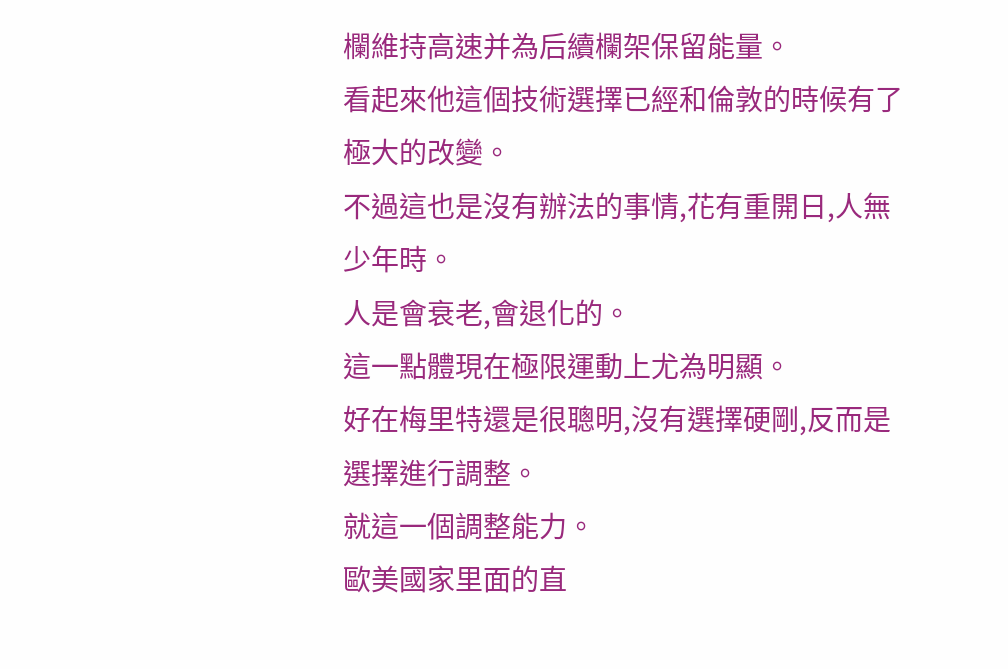欄維持高速并為后續欄架保留能量。
看起來他這個技術選擇已經和倫敦的時候有了極大的改變。
不過這也是沒有辦法的事情,花有重開日,人無少年時。
人是會衰老,會退化的。
這一點體現在極限運動上尤為明顯。
好在梅里特還是很聰明,沒有選擇硬剛,反而是選擇進行調整。
就這一個調整能力。
歐美國家里面的直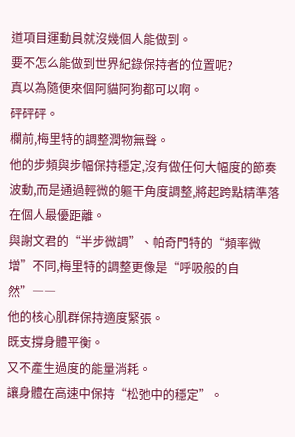道項目運動員就沒幾個人能做到。
要不怎么能做到世界紀錄保持者的位置呢?
真以為隨便來個阿貓阿狗都可以啊。
砰砰砰。
欄前,梅里特的調整潤物無聲。
他的步頻與步幅保持穩定,沒有做任何大幅度的節奏波動,而是通過輕微的軀干角度調整,將起跨點精準落在個人最優距離。
與謝文君的“半步微調”、帕奇門特的“頻率微增”不同,梅里特的調整更像是“呼吸般的自然”――
他的核心肌群保持適度緊張。
既支撐身體平衡。
又不產生過度的能量消耗。
讓身體在高速中保持“松弛中的穩定”。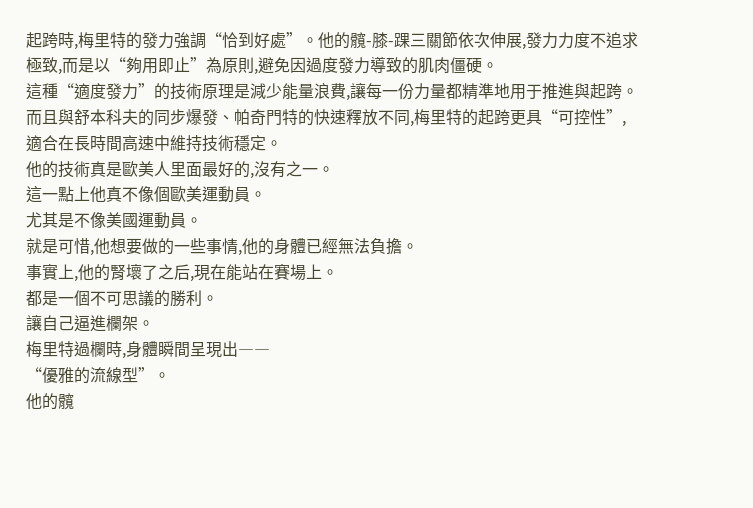起跨時,梅里特的發力強調“恰到好處”。他的髖-膝-踝三關節依次伸展,發力力度不追求極致,而是以“夠用即止”為原則,避免因過度發力導致的肌肉僵硬。
這種“適度發力”的技術原理是減少能量浪費,讓每一份力量都精準地用于推進與起跨。
而且與舒本科夫的同步爆發、帕奇門特的快速釋放不同,梅里特的起跨更具“可控性”,適合在長時間高速中維持技術穩定。
他的技術真是歐美人里面最好的,沒有之一。
這一點上他真不像個歐美運動員。
尤其是不像美國運動員。
就是可惜,他想要做的一些事情,他的身體已經無法負擔。
事實上,他的腎壞了之后,現在能站在賽場上。
都是一個不可思議的勝利。
讓自己逼進欄架。
梅里特過欄時,身體瞬間呈現出――
“優雅的流線型”。
他的髖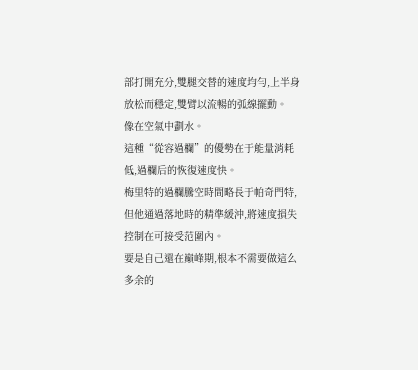部打開充分,雙腿交替的速度均勻,上半身放松而穩定,雙臂以流暢的弧線擺動。
像在空氣中劃水。
這種“從容過欄”的優勢在于能量消耗低,過欄后的恢復速度快。
梅里特的過欄騰空時間略長于帕奇門特,但他通過落地時的精準緩沖,將速度損失控制在可接受范圍內。
要是自己還在巔峰期,根本不需要做這么多余的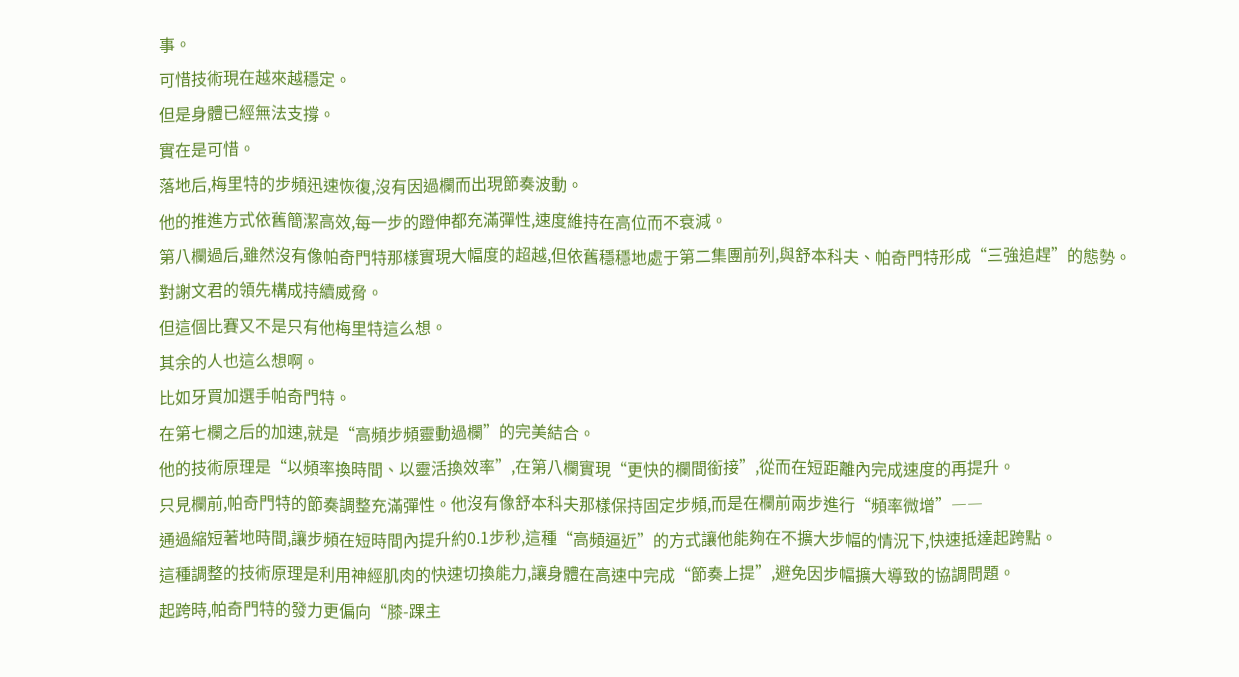事。
可惜技術現在越來越穩定。
但是身體已經無法支撐。
實在是可惜。
落地后,梅里特的步頻迅速恢復,沒有因過欄而出現節奏波動。
他的推進方式依舊簡潔高效,每一步的蹬伸都充滿彈性,速度維持在高位而不衰減。
第八欄過后,雖然沒有像帕奇門特那樣實現大幅度的超越,但依舊穩穩地處于第二集團前列,與舒本科夫、帕奇門特形成“三強追趕”的態勢。
對謝文君的領先構成持續威脅。
但這個比賽又不是只有他梅里特這么想。
其余的人也這么想啊。
比如牙買加選手帕奇門特。
在第七欄之后的加速,就是“高頻步頻靈動過欄”的完美結合。
他的技術原理是“以頻率換時間、以靈活換效率”,在第八欄實現“更快的欄間銜接”,從而在短距離內完成速度的再提升。
只見欄前,帕奇門特的節奏調整充滿彈性。他沒有像舒本科夫那樣保持固定步頻,而是在欄前兩步進行“頻率微增”――
通過縮短著地時間,讓步頻在短時間內提升約0.1步秒,這種“高頻逼近”的方式讓他能夠在不擴大步幅的情況下,快速抵達起跨點。
這種調整的技術原理是利用神經肌肉的快速切換能力,讓身體在高速中完成“節奏上提”,避免因步幅擴大導致的協調問題。
起跨時,帕奇門特的發力更偏向“膝-踝主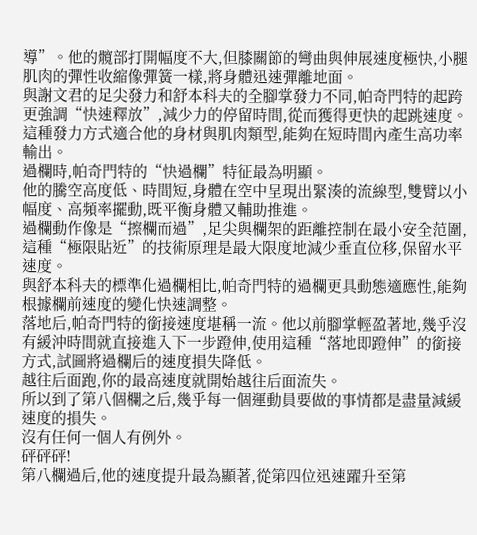導”。他的髖部打開幅度不大,但膝關節的彎曲與伸展速度極快,小腿肌肉的彈性收縮像彈簧一樣,將身體迅速彈離地面。
與謝文君的足尖發力和舒本科夫的全腳掌發力不同,帕奇門特的起跨更強調“快速釋放”,減少力的停留時間,從而獲得更快的起跳速度。
這種發力方式適合他的身材與肌肉類型,能夠在短時間內產生高功率輸出。
過欄時,帕奇門特的“快過欄”特征最為明顯。
他的騰空高度低、時間短,身體在空中呈現出緊湊的流線型,雙臂以小幅度、高頻率擺動,既平衡身體又輔助推進。
過欄動作像是“擦欄而過”,足尖與欄架的距離控制在最小安全范圍,這種“極限貼近”的技術原理是最大限度地減少垂直位移,保留水平速度。
與舒本科夫的標準化過欄相比,帕奇門特的過欄更具動態適應性,能夠根據欄前速度的變化快速調整。
落地后,帕奇門特的銜接速度堪稱一流。他以前腳掌輕盈著地,幾乎沒有緩沖時間就直接進入下一步蹬伸,使用這種“落地即蹬伸”的銜接方式,試圖將過欄后的速度損失降低。
越往后面跑,你的最高速度就開始越往后面流失。
所以到了第八個欄之后,幾乎每一個運動員要做的事情都是盡量減緩速度的損失。
沒有任何一個人有例外。
砰砰砰!
第八欄過后,他的速度提升最為顯著,從第四位迅速躍升至第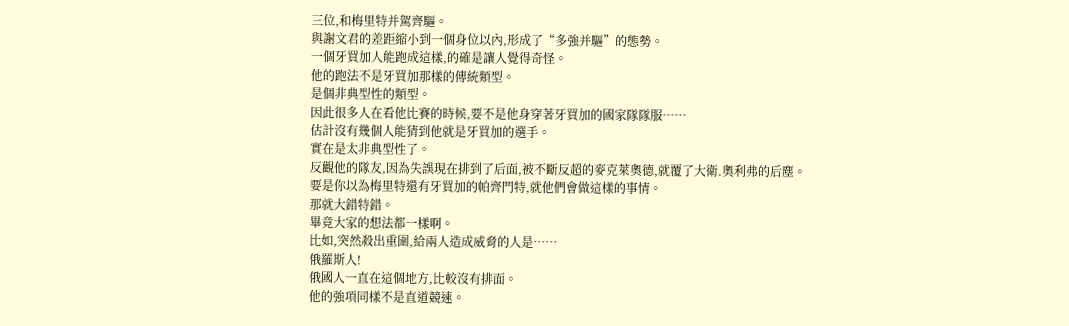三位,和梅里特并駕齊驅。
與謝文君的差距縮小到一個身位以內,形成了“多強并驅”的態勢。
一個牙買加人能跑成這樣,的確是讓人覺得奇怪。
他的跑法不是牙買加那樣的傳統類型。
是個非典型性的類型。
因此很多人在看他比賽的時候,要不是他身穿著牙買加的國家隊隊服……
估計沒有幾個人能猜到他就是牙買加的選手。
實在是太非典型性了。
反觀他的隊友,因為失誤現在排到了后面,被不斷反超的麥克萊奧德,就覆了大衛.奧利弗的后塵。
要是你以為梅里特還有牙買加的帕齊門特,就他們會做這樣的事情。
那就大錯特錯。
畢竟大家的想法都一樣啊。
比如,突然殺出重圍,給兩人造成威脅的人是……
俄羅斯人!
俄國人一直在這個地方,比較沒有排面。
他的強項同樣不是直道競速。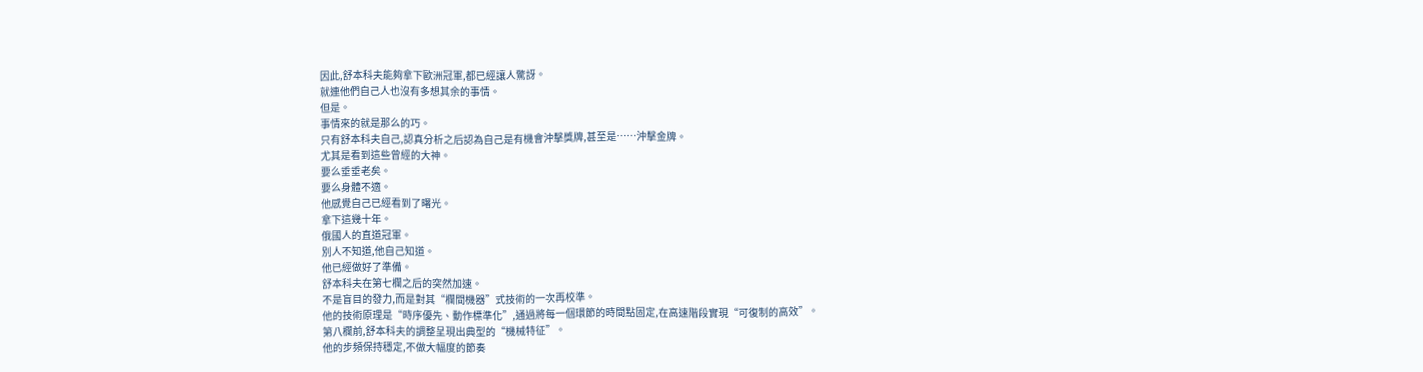因此,舒本科夫能夠拿下歐洲冠軍,都已經讓人驚訝。
就連他們自己人也沒有多想其余的事情。
但是。
事情來的就是那么的巧。
只有舒本科夫自己,認真分析之后認為自己是有機會沖擊獎牌,甚至是……沖擊金牌。
尤其是看到這些曾經的大神。
要么垂垂老矣。
要么身體不適。
他感覺自己已經看到了曙光。
拿下這幾十年。
俄國人的直道冠軍。
別人不知道,他自己知道。
他已經做好了準備。
舒本科夫在第七欄之后的突然加速。
不是盲目的發力,而是對其“欄間機器”式技術的一次再校準。
他的技術原理是“時序優先、動作標準化”,通過將每一個環節的時間點固定,在高速階段實現“可復制的高效”。
第八欄前,舒本科夫的調整呈現出典型的“機械特征”。
他的步頻保持穩定,不做大幅度的節奏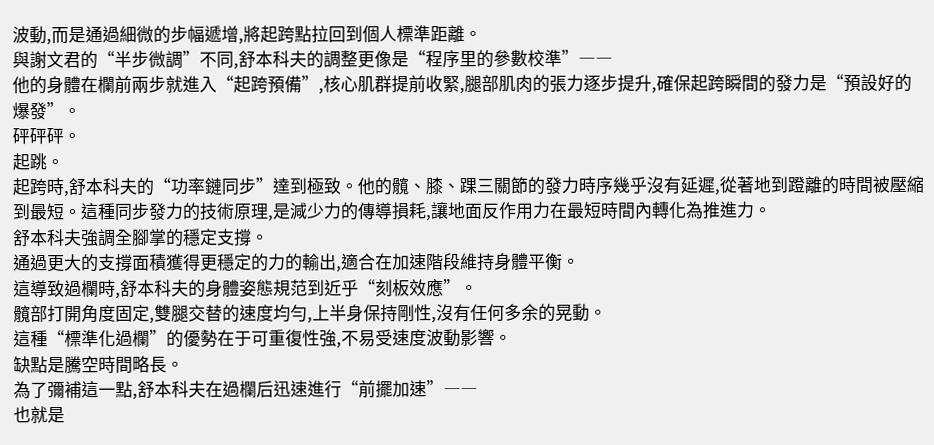波動,而是通過細微的步幅遞增,將起跨點拉回到個人標準距離。
與謝文君的“半步微調”不同,舒本科夫的調整更像是“程序里的參數校準”――
他的身體在欄前兩步就進入“起跨預備”,核心肌群提前收緊,腿部肌肉的張力逐步提升,確保起跨瞬間的發力是“預設好的爆發”。
砰砰砰。
起跳。
起跨時,舒本科夫的“功率鏈同步”達到極致。他的髖、膝、踝三關節的發力時序幾乎沒有延遲,從著地到蹬離的時間被壓縮到最短。這種同步發力的技術原理,是減少力的傳導損耗,讓地面反作用力在最短時間內轉化為推進力。
舒本科夫強調全腳掌的穩定支撐。
通過更大的支撐面積獲得更穩定的力的輸出,適合在加速階段維持身體平衡。
這導致過欄時,舒本科夫的身體姿態規范到近乎“刻板效應”。
髖部打開角度固定,雙腿交替的速度均勻,上半身保持剛性,沒有任何多余的晃動。
這種“標準化過欄”的優勢在于可重復性強,不易受速度波動影響。
缺點是騰空時間略長。
為了彌補這一點,舒本科夫在過欄后迅速進行“前擺加速”――
也就是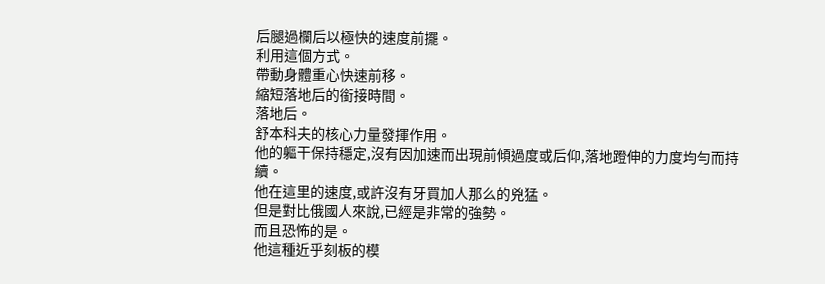后腿過欄后以極快的速度前擺。
利用這個方式。
帶動身體重心快速前移。
縮短落地后的銜接時間。
落地后。
舒本科夫的核心力量發揮作用。
他的軀干保持穩定,沒有因加速而出現前傾過度或后仰,落地蹬伸的力度均勻而持續。
他在這里的速度,或許沒有牙買加人那么的兇猛。
但是對比俄國人來說,已經是非常的強勢。
而且恐怖的是。
他這種近乎刻板的模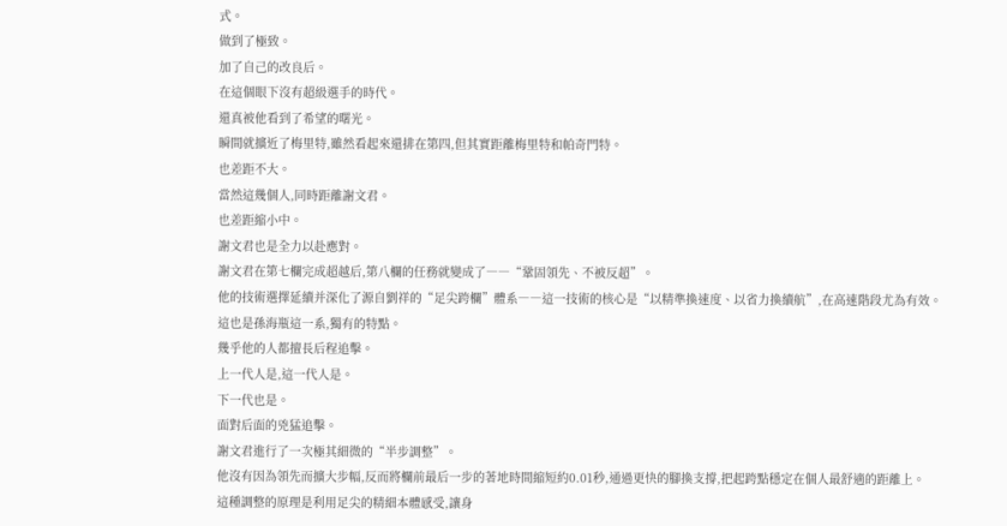式。
做到了極致。
加了自己的改良后。
在這個眼下沒有超級選手的時代。
還真被他看到了希望的曙光。
瞬間就擴近了梅里特,雖然看起來還排在第四,但其實距離梅里特和帕奇門特。
也差距不大。
當然這幾個人,同時距離謝文君。
也差距縮小中。
謝文君也是全力以赴應對。
謝文君在第七欄完成超越后,第八欄的任務就變成了――“鞏固領先、不被反超”。
他的技術選擇延續并深化了源自劉祥的“足尖跨欄”體系――這一技術的核心是“以精準換速度、以省力換續航”,在高速階段尤為有效。
這也是孫海瓶這一系,獨有的特點。
幾乎他的人都擅長后程追擊。
上一代人是,這一代人是。
下一代也是。
面對后面的兇猛追擊。
謝文君進行了一次極其細微的“半步調整”。
他沒有因為領先而擴大步幅,反而將欄前最后一步的著地時間縮短約0.01秒,通過更快的腳換支撐,把起跨點穩定在個人最舒適的距離上。
這種調整的原理是利用足尖的精細本體感受,讓身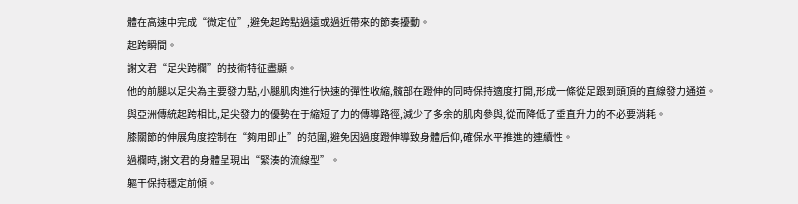體在高速中完成“微定位”,避免起跨點過遠或過近帶來的節奏擾動。
起跨瞬間。
謝文君“足尖跨欄”的技術特征盡顯。
他的前腿以足尖為主要發力點,小腿肌肉進行快速的彈性收縮,髖部在蹬伸的同時保持適度打開,形成一條從足跟到頭頂的直線發力通道。
與亞洲傳統起跨相比,足尖發力的優勢在于縮短了力的傳導路徑,減少了多余的肌肉參與,從而降低了垂直升力的不必要消耗。
膝關節的伸展角度控制在“夠用即止”的范圍,避免因過度蹬伸導致身體后仰,確保水平推進的連續性。
過欄時,謝文君的身體呈現出“緊湊的流線型”。
軀干保持穩定前傾。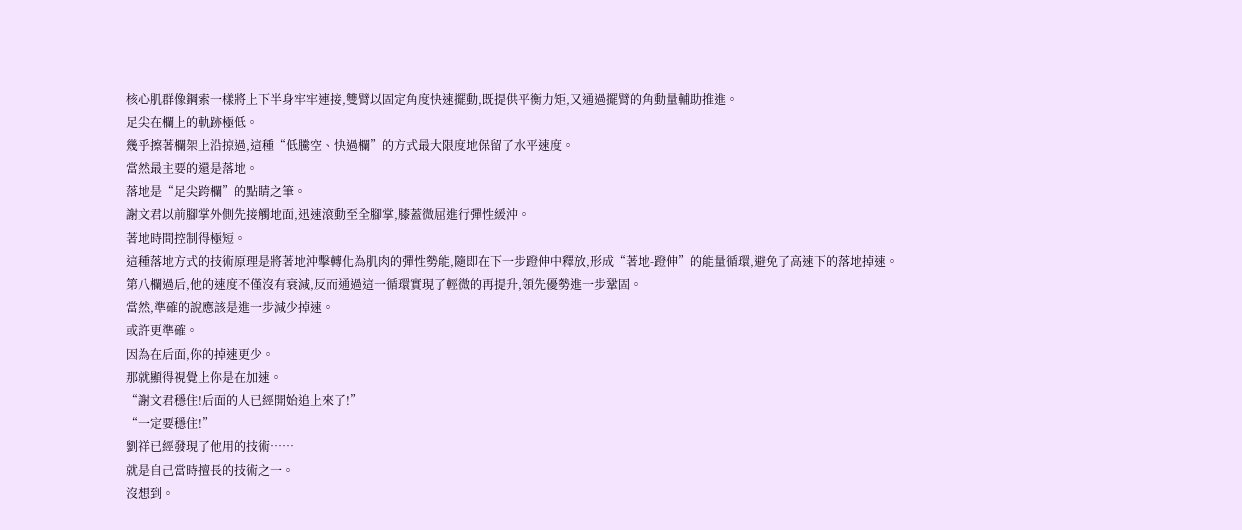核心肌群像鋼索一樣將上下半身牢牢連接,雙臂以固定角度快速擺動,既提供平衡力矩,又通過擺臂的角動量輔助推進。
足尖在欄上的軌跡極低。
幾乎擦著欄架上沿掠過,這種“低騰空、快過欄”的方式最大限度地保留了水平速度。
當然最主要的還是落地。
落地是“足尖跨欄”的點睛之筆。
謝文君以前腳掌外側先接觸地面,迅速滾動至全腳掌,膝蓋微屈進行彈性緩沖。
著地時間控制得極短。
這種落地方式的技術原理是將著地沖擊轉化為肌肉的彈性勢能,隨即在下一步蹬伸中釋放,形成“著地-蹬伸”的能量循環,避免了高速下的落地掉速。
第八欄過后,他的速度不僅沒有衰減,反而通過這一循環實現了輕微的再提升,領先優勢進一步鞏固。
當然,準確的說應該是進一步減少掉速。
或許更準確。
因為在后面,你的掉速更少。
那就顯得視覺上你是在加速。
“謝文君穩住!后面的人已經開始追上來了!”
“一定要穩住!”
劉祥已經發現了他用的技術……
就是自己當時擅長的技術之一。
沒想到。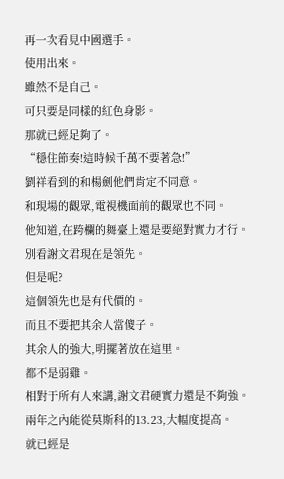再一次看見中國選手。
使用出來。
雖然不是自己。
可只要是同樣的紅色身影。
那就已經足夠了。
“穩住節奏!這時候千萬不要著急!”
劉祥看到的和楊劍他們肯定不同意。
和現場的觀眾,電視機面前的觀眾也不同。
他知道,在跨欄的舞臺上還是要絕對實力才行。
別看謝文君現在是領先。
但是呢?
這個領先也是有代價的。
而且不要把其余人當傻子。
其余人的強大,明擺著放在這里。
都不是弱雞。
相對于所有人來講,謝文君硬實力還是不夠強。
兩年之內能從莫斯科的13.23,大幅度提高。
就已經是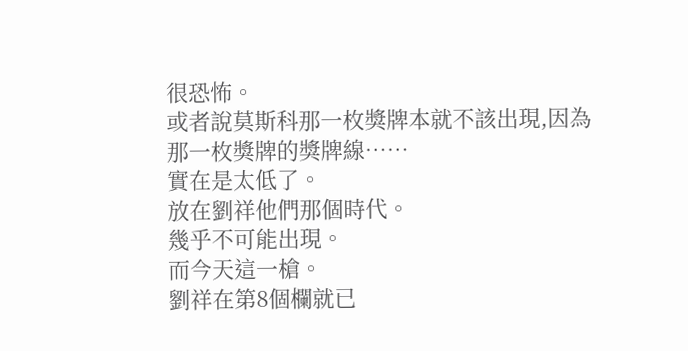很恐怖。
或者說莫斯科那一枚獎牌本就不該出現,因為那一枚獎牌的獎牌線……
實在是太低了。
放在劉祥他們那個時代。
幾乎不可能出現。
而今天這一槍。
劉祥在第8個欄就已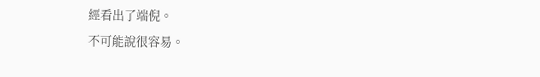經看出了端倪。
不可能說很容易。